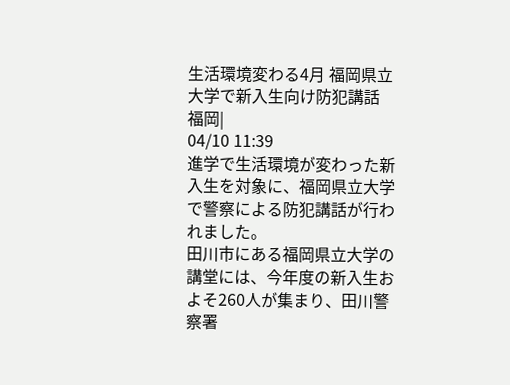生活環境変わる4月 福岡県立大学で新入生向け防犯講話
福岡|
04/10 11:39
進学で生活環境が変わった新入生を対象に、福岡県立大学で警察による防犯講話が行われました。
田川市にある福岡県立大学の講堂には、今年度の新入生およそ260人が集まり、田川警察署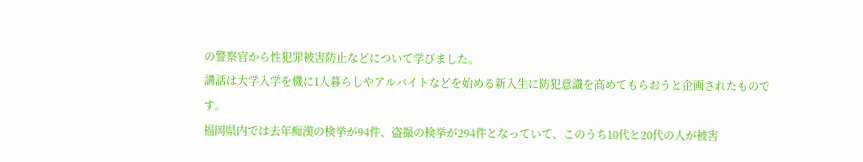の警察官から性犯罪被害防止などについて学びました。
講話は大学入学を機に1人暮らしやアルバイトなどを始める新入生に防犯意識を高めてもらおうと企画されたものです。
福岡県内では去年痴漢の検挙が94件、盗撮の検挙が294件となっていて、このうち10代と20代の人が被害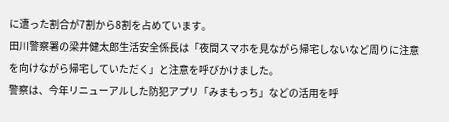に遭った割合が7割から8割を占めています。
田川警察署の梁井健太郎生活安全係長は「夜間スマホを見ながら帰宅しないなど周りに注意を向けながら帰宅していただく」と注意を呼びかけました。
警察は、今年リニューアルした防犯アプリ「みまもっち」などの活用を呼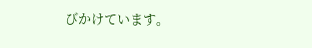びかけています。